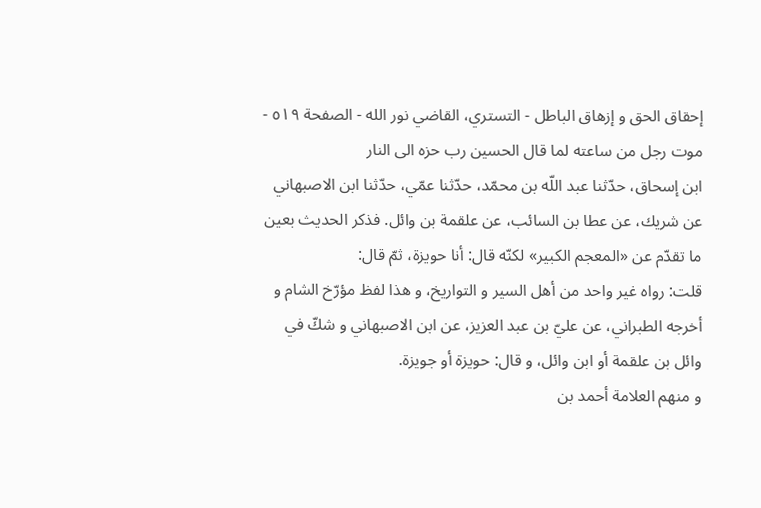إحقاق الحق و إزهاق الباطل - التستري، القاضي نور الله - الصفحة ٥١٩ - موت رجل من ساعته لما قال الحسين رب حزه الى النار
ابن إسحاق، حدّثنا عبد اللّه بن محمّد، حدّثنا عمّي، حدّثنا ابن الاصبهاني عن شريك، عن عطا بن السائب، عن علقمة بن وائل. فذكر الحديث بعين ما تقدّم عن «المعجم الكبير» لكنّه قال: أنا حويزة، ثمّ قال:
قلت: رواه غير واحد من أهل السير و التواريخ، و هذا لفظ مؤرّخ الشام و أخرجه الطبراني، عن عليّ بن عبد العزيز، عن ابن الاصبهاني و شكّ في وائل بن علقمة أو ابن وائل، و قال: حويزة أو جويزة.
و منهم العلامة أحمد بن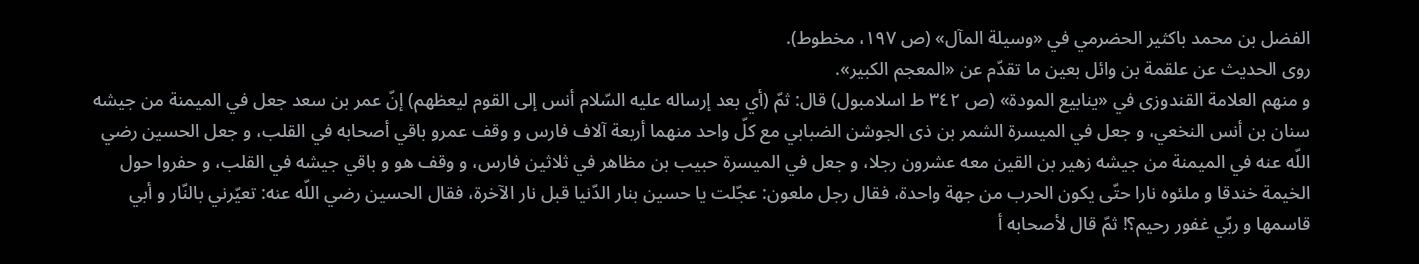الفضل بن محمد باكثير الحضرمي في «وسيلة المآل» (ص ١٩٧، مخطوط).
روى الحديث عن علقمة بن وائل بعين ما تقدّم عن «المعجم الكبير».
و منهم العلامة القندوزى في «ينابيع المودة» (ص ٣٤٢ ط اسلامبول) قال: ثمّ (أي بعد إرساله عليه السّلام أنس إلى القوم ليعظهم) إنّ عمر بن سعد جعل في الميمنة من جيشه سنان بن أنس النخعي، و جعل في الميسرة الشمر بن ذى الجوشن الضبابي مع كلّ واحد منهما أربعة آلاف فارس و وقف عمرو باقي أصحابه في القلب، و جعل الحسين رضي اللّه عنه في الميمنة من جيشه زهير بن القين معه عشرون رجلا، و جعل في الميسرة حبيب بن مظاهر في ثلاثين فارس، و وقف هو و باقي جيشه في القلب، و حفروا حول الخيمة خندقا و ملئوه نارا حتّى يكون الحرب من جهة واحدة، فقال رجل ملعون: عجّلت يا حسين بنار الدّنيا قبل نار الآخرة، فقال الحسين رضي اللّه عنه: تعيّرني بالنّار و أبي قاسمها و ربّي غفور رحيم؟! ثمّ قال لأصحابه أ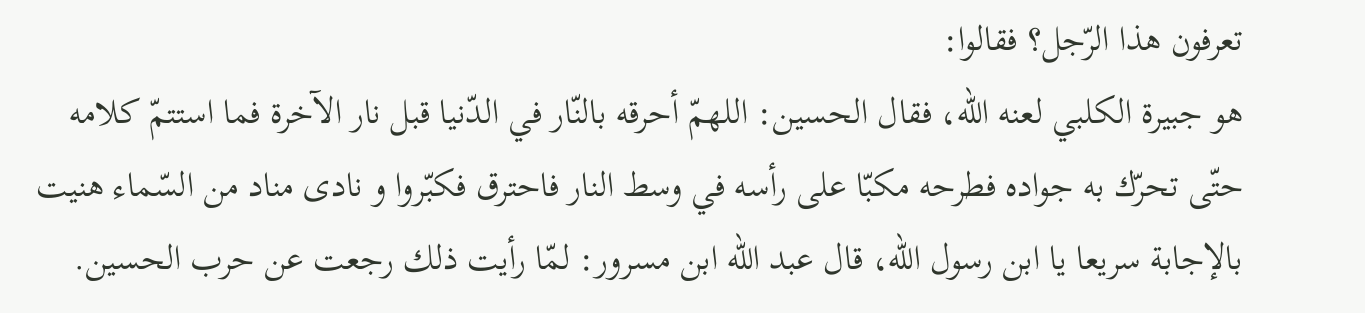تعرفون هذا الرّجل؟ فقالوا:
هو جبيرة الكلبي لعنه اللّه، فقال الحسين: اللهمّ أحرقه بالنّار في الدّنيا قبل نار الآخرة فما استتمّ كلامه حتّى تحرّك به جواده فطرحه مكبّا على رأسه في وسط النار فاحترق فكبّروا و نادى مناد من السّماء هنيت بالإجابة سريعا يا ابن رسول اللّه، قال عبد اللّه ابن مسرور: لمّا رأيت ذلك رجعت عن حرب الحسين.